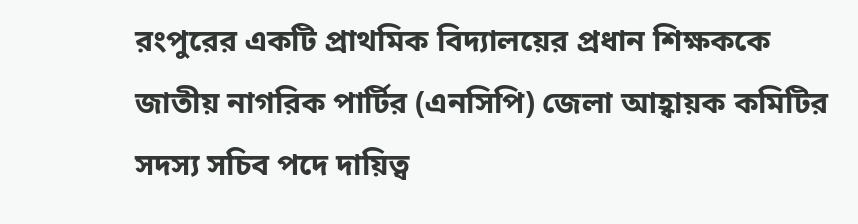রংপুরের একটি প্রাথমিক বিদ্যালয়ের প্রধান শিক্ষককে জাতীয় নাগরিক পার্টির (এনসিপি) জেলা আহ্বায়ক কমিটির সদস্য সচিব পদে দায়িত্ব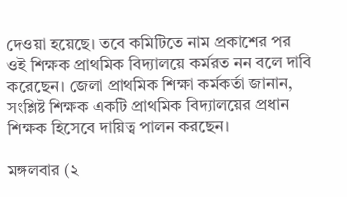দেওয়া হয়েছে। তবে কমিটিতে নাম প্রকাশের পর ওই শিক্ষক প্রাথমিক বিদ্যালয়ে কর্মরত নন বলে দাবি করেছেন। জেলা প্রাথমিক শিক্ষা কর্মকর্তা জানান, সংশ্লিষ্ট শিক্ষক একটি প্রাথমিক বিদ্যালয়ের প্রধান শিক্ষক হিসেবে দায়িত্ব পালন করছেন।

মঙ্গলবার (২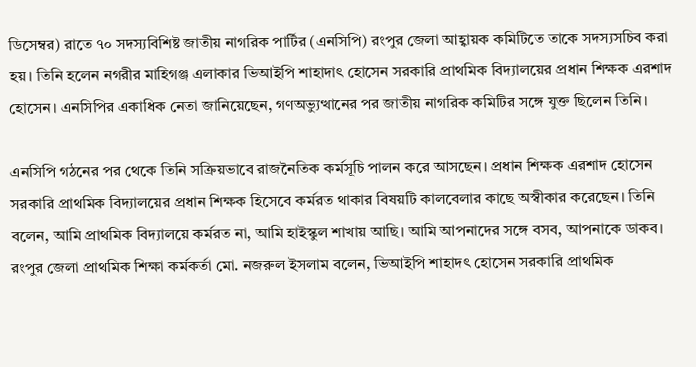ডিসেম্বর) রাতে ৭০ সদস্যবিশিষ্ট জাতীয় নাগরিক পার্টির (এনসিপি) রংপুর জেলা আহ্বায়ক কমিটিতে তাকে সদস্যসচিব করা হয়। তিনি হলেন নগরীর মাহিগঞ্জ এলাকার ভিআইপি শাহাদাৎ হোসেন সরকারি প্রাথমিক বিদ্যালয়ের প্রধান শিক্ষক এরশাদ হোসেন। এনসিপির একাধিক নেতা জানিয়েছেন, গণঅভ্যুত্থানের পর জাতীয় নাগরিক কমিটির সঙ্গে যুক্ত ছিলেন তিনি।

এনসিপি গঠনের পর থেকে তিনি সক্রিয়ভাবে রাজনৈতিক কর্মসূচি পালন করে আসছেন। প্রধান শিক্ষক এরশাদ হোসেন সরকারি প্রাথমিক বিদ্যালয়ের প্রধান শিক্ষক হিসেবে কর্মরত থাকার বিষয়টি কালবেলার কাছে অস্বীকার করেছেন। তিনি বলেন, আমি প্রাথমিক বিদ্যালয়ে কর্মরত না, আমি হাইস্কুল শাখায় আছি। আমি আপনাদের সঙ্গে বসব, আপনাকে ডাকব। রংপুর জেলা প্রাথমিক শিক্ষা কর্মকর্তা মো. নজরুল ইসলাম বলেন, ভিআইপি শাহাদৎ হোসেন সরকারি প্রাথমিক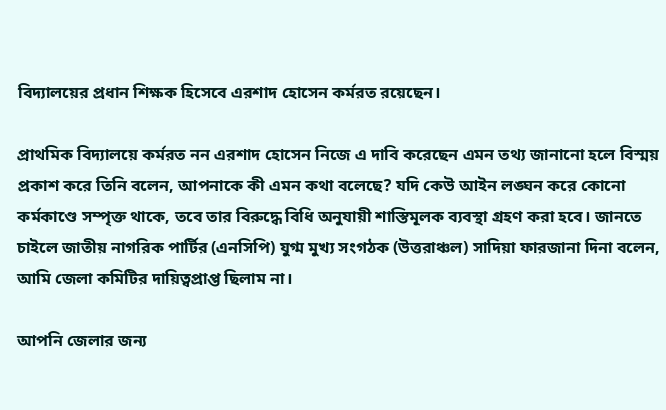বিদ্যালয়ের প্রধান শিক্ষক হিসেবে এরশাদ হোসেন কর্মরত রয়েছেন।

প্রাথমিক বিদ্যালয়ে কর্মরত নন এরশাদ হোসেন নিজে এ দাবি করেছেন এমন তথ্য জানানো হলে বিস্ময় প্রকাশ করে তিনি বলেন, আপনাকে কী এমন কথা বলেছে? যদি কেউ আইন লঙ্ঘন করে কোনো কর্মকাণ্ডে সম্পৃক্ত থাকে, তবে তার বিরুদ্ধে বিধি অনুযায়ী শাস্তিমূলক ব্যবস্থা গ্রহণ করা হবে। জানতে চাইলে জাতীয় নাগরিক পার্টির (এনসিপি) যুগ্ম মুখ্য সংগঠক (উত্তরাঞ্চল) সাদিয়া ফারজানা দিনা বলেন, আমি জেলা কমিটির দায়িত্বপ্রাপ্ত ছিলাম না।

আপনি জেলার জন্য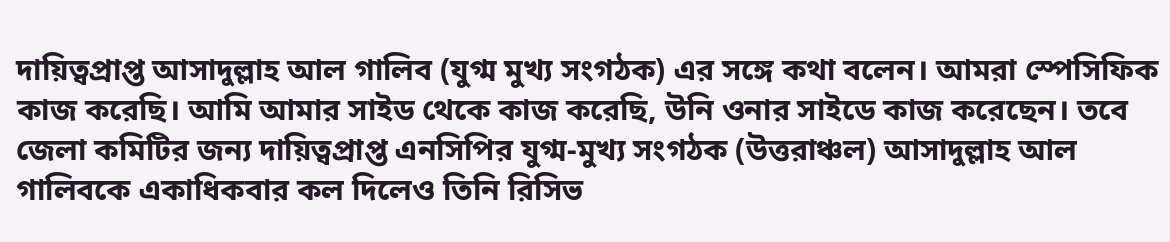দায়িত্বপ্রাপ্ত আসাদুল্লাহ আল গালিব (যুগ্ম মুখ্য সংগঠক) এর সঙ্গে কথা বলেন। আমরা স্পেসিফিক কাজ করেছি। আমি আমার সাইড থেকে কাজ করেছি, উনি ওনার সাইডে কাজ করেছেন। তবে জেলা কমিটির জন্য দায়িত্বপ্রাপ্ত এনসিপির যুগ্ম-মুখ্য সংগঠক (উত্তরাঞ্চল) আসাদুল্লাহ আল গালিবকে একাধিকবার কল দিলেও তিনি রিসিভ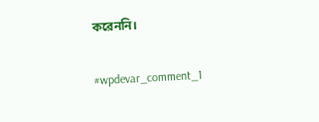করেননি।

#wpdevar_comment_1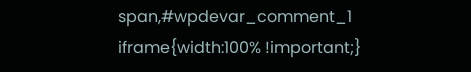span,#wpdevar_comment_1 iframe{width:100% !important;}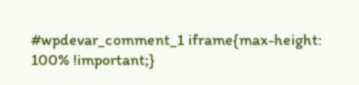#wpdevar_comment_1 iframe{max-height: 100% !important;}